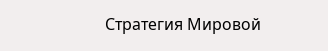Стратегия Мировой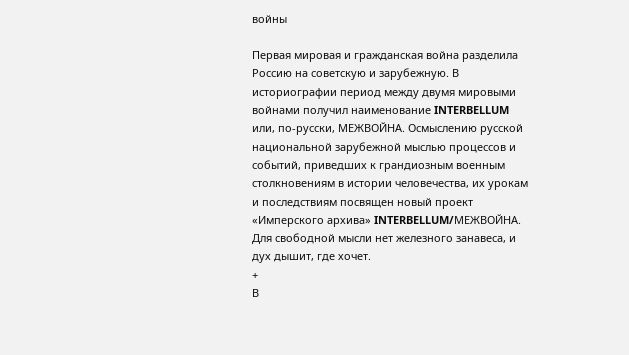войны

Первая мировая и гражданская война разделила Россию на советскую и зарубежную. В историографии период между двумя мировыми войнами получил наименование INTERBELLUM или, по-русски, МЕЖВОЙНА. Осмыслению русской национальной зарубежной мыслью процессов и событий, приведших к грандиозным военным столкновениям в истории человечества, их урокам и последствиям посвящен новый проект «Имперского архива» INTERBELLUM/МЕЖВОЙНА. Для свободной мысли нет железного занавеса, и дух дышит, где хочет.
+
В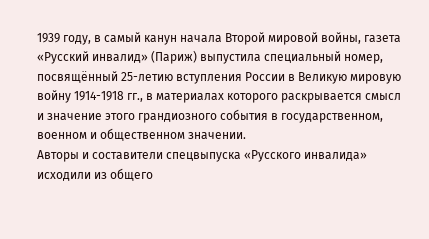1939 году, в самый канун начала Второй мировой войны, газета «Русский инвалид» (Париж) выпустила специальный номер, посвящённый 25-летию вступления России в Великую мировую войну 1914-1918 гг., в материалах которого раскрывается смысл и значение этого грандиозного события в государственном, военном и общественном значении.
Авторы и составители спецвыпуска «Русского инвалида» исходили из общего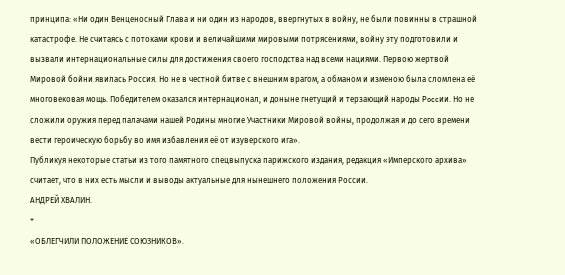принципа: «Ни один Венценосный Глава и ни один из народов, ввергнутых в войну, не были повинны в страшной катастрофе. Не считаясь с потоками крови и величайшими мировыми потрясениями, войну эту подготовили и вызвали интернациональные силы для достижения своего господства над всеми нациями. Первою жертвой Mиpoвой бойни явилась Россия. Но не в честной битве с внешним врагом, а обманом и изменою была сломлена её многовековая мощь. Победителем оказался интернационал, и доныне гнетущий и терзающий народы Poccии. Но не сложили оружия перед палачами нашей Родины многие Участники Mиpoвой войны, продолжая и до сего времени вести героическую борьбу во имя избавления её от изуверского ига».
Публикуя некоторые статьи из того памятного спецвыпуска парижского издания, редакция «Имперского архива» считает, что в них есть мысли и выводы актуальные для нынешнего положения России.
АНДРЕЙ ХВАЛИН.
+
«ОБЛЕГЧИЛИ ПОЛОЖЕНИЕ СОЮЗНИКОВ».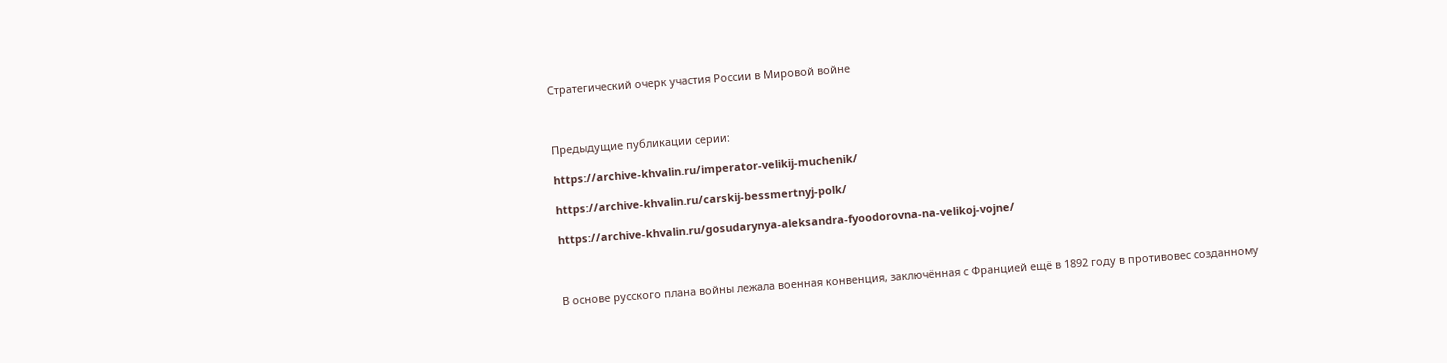Стратегический очерк участия России в Мировой войне



Предыдущие публикации серии:

https://archive-khvalin.ru/imperator-velikij-muchenik/

https://archive-khvalin.ru/carskij-bessmertnyj-polk/

https://archive-khvalin.ru/gosudarynya-aleksandra-fyoodorovna-na-velikoj-vojne/



В основе русского плана войны лежала военная конвенция, заключённая с Францией ещё в 1892 году в противовес созданному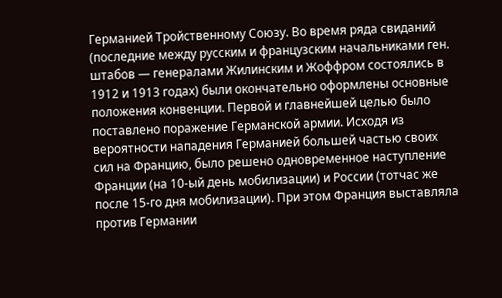Германией Тройственному Союзу. Во время ряда свиданий (последние между русским и французским начальниками ген. штабов — генералами Жилинским и Жоффром состоялись в 1912 и 1913 годах) были окончательно оформлены основные положения конвенции. Первой и главнейшей целью было поставлено поражение Германской армии. Исходя из вероятности нападения Германией большей частью своих сил на Францию, было решено одновременное наступление Франции (на 10-ый день мобилизации) и России (тотчас же после 15-го дня мобилизации). При этом Франция выставляла против Германии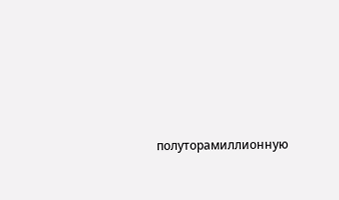полуторамиллионную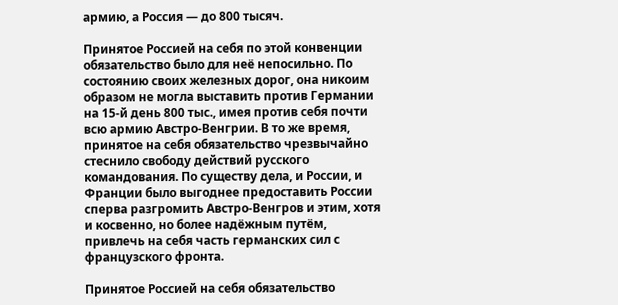армию, а Россия — до 800 тысяч.

Принятое Россией на себя по этой конвенции обязательство было для неё непосильно. По состоянию своих железных дорог, она никоим образом не могла выставить против Германии на 15-й день 800 тыс., имея против себя почти всю армию Австро-Венгрии. В то же время, принятое на себя обязательство чрезвычайно стеснило свободу действий русского командования. По существу дела, и России, и Франции было выгоднее предоставить России сперва разгромить Австро-Венгров и этим, хотя и косвенно, но более надёжным путём, привлечь на себя часть германских сил с французского фронта.

Принятое Россией на себя обязательство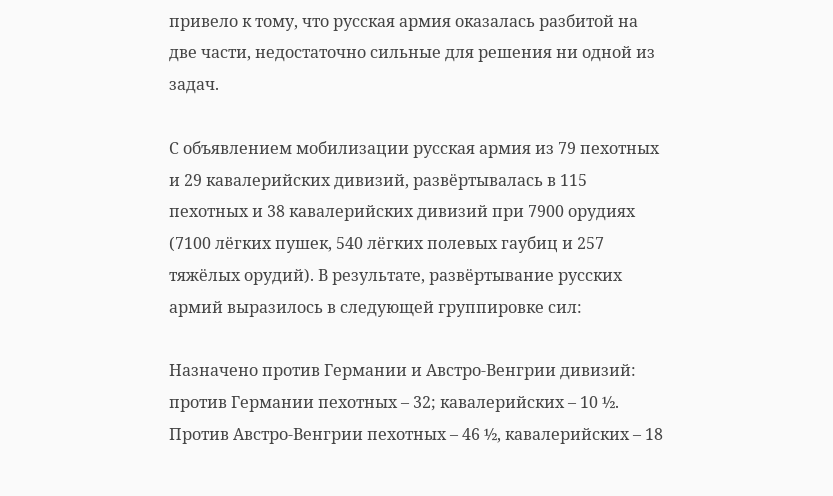привело к тому, что русская армия оказалась разбитой на две части, недостаточно сильные для решения ни одной из задач.

С объявлением мобилизации русская армия из 79 пехотных и 29 кавалерийских дивизий, развёртывалась в 115 пехотных и 38 кавалерийских дивизий при 7900 орудиях (7100 лёгких пушек, 540 лёгких полевых гаубиц и 257 тяжёлых орудий). В результате, развёртывание русских армий выразилось в следующей группировке сил:

Назначено против Германии и Австро-Венгрии дивизий: против Германии пехотных – 32; кавалерийских – 10 ½. Против Австро-Венгрии пехотных – 46 ½, кавалерийских – 18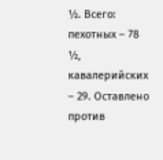½. Всего: пехотных – 78 ½, кавалерийских – 29. Оставлено против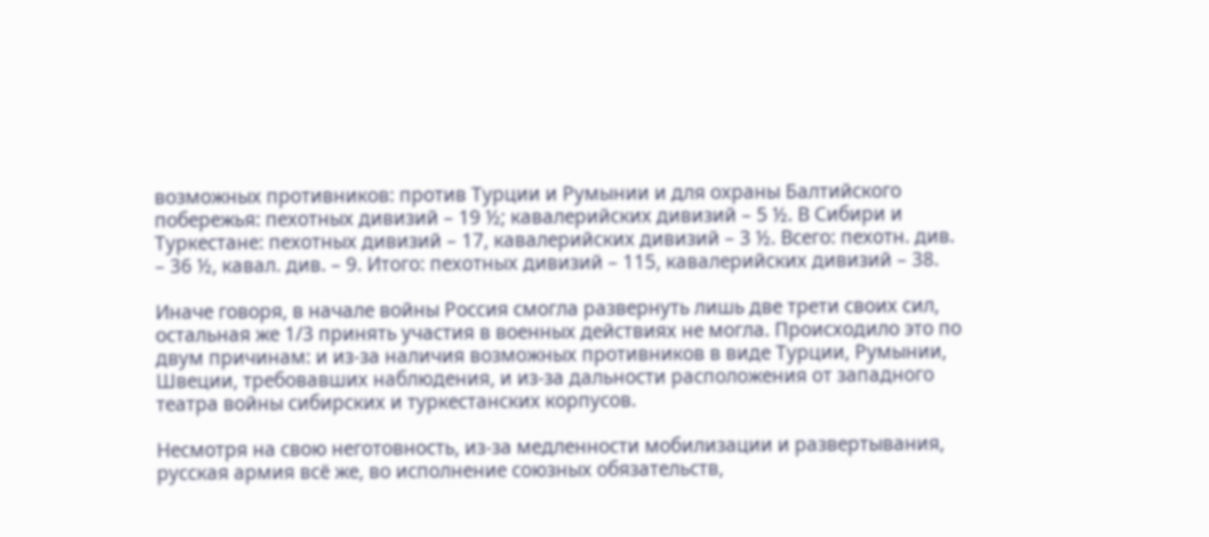возможных противников: против Турции и Румынии и для охраны Балтийского побережья: пехотных дивизий – 19 ½; кавалерийских дивизий – 5 ½. В Сибири и Туркестане: пехотных дивизий – 17, кавалерийских дивизий – 3 ½. Всего: пехотн. див. – 36 ½, кавал. див. – 9. Итого: пехотных дивизий – 115, кавалерийских дивизий – 38.

Иначе говоря, в начале войны Россия смогла развернуть лишь две трети своих сил, остальная же 1/3 принять участия в военных действиях не могла. Происходило это по двум причинам: и из-за наличия возможных противников в виде Турции, Румынии, Швеции, требовавших наблюдения, и из-за дальности расположения от западного театра войны сибирских и туркестанских корпусов.

Несмотря на свою неготовность, из-за медленности мобилизации и развертывания, русская армия всё же, во исполнение союзных обязательств,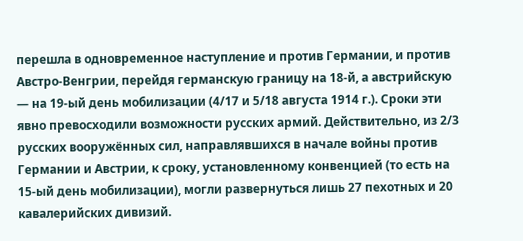перешла в одновременное наступление и против Германии, и против Австро-Венгрии, перейдя германскую границу на 18-й, а австрийскую — на 19-ый день мобилизации (4/17 и 5/18 августа 1914 г.). Сроки эти явно превосходили возможности русских армий. Действительно, из 2/3 русских вооружённых сил, направлявшихся в начале войны против Германии и Австрии, к сроку, установленному конвенцией (то есть на 15-ый день мобилизации), могли развернуться лишь 27 пехотных и 20 кавалерийских дивизий.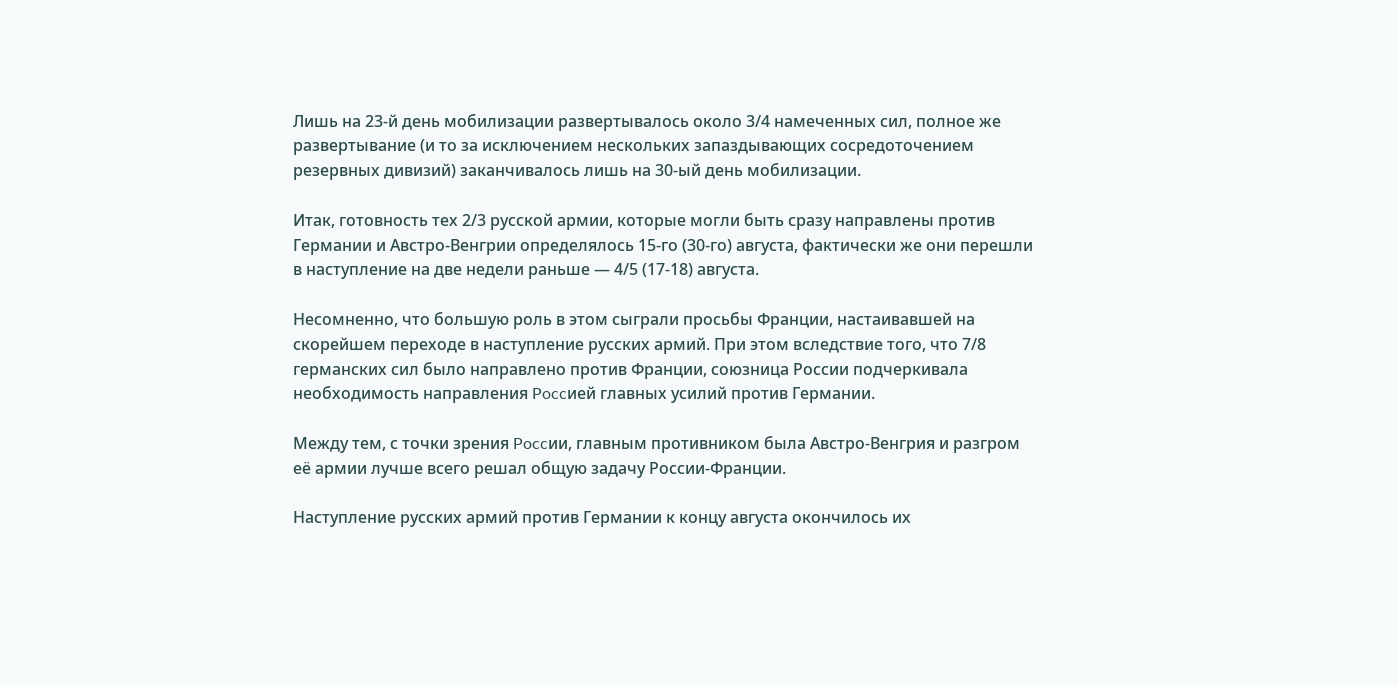Лишь на 23-й день мобилизации развертывалось около 3/4 намеченных сил, полное же развертывание (и то за исключением нескольких запаздывающих сосредоточением резервных дивизий) заканчивалось лишь на 30-ый день мобилизации.

Итак, готовность тех 2/3 русской армии, которые могли быть сразу направлены против Германии и Австро-Венгрии определялось 15-го (30-го) августа, фактически же они перешли в наступление на две недели раньше — 4/5 (17-18) августа.

Несомненно, что большую роль в этом сыграли просьбы Франции, настаивавшей на скорейшем переходе в наступление русских армий. При этом вследствие того, что 7/8 германских сил было направлено против Франции, союзница России подчеркивала необходимость направления Poccиeй главных усилий против Германии.

Между тем, с точки зрения Poccии, главным противником была Австро-Венгрия и разгром её армии лучше всего решал общую задачу России-Франции.

Наступление русских армий против Германии к концу августа окончилось их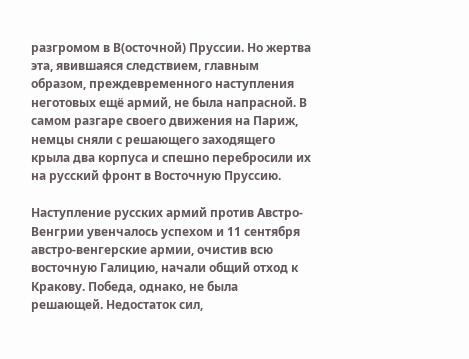разгромом в В(осточной) Пруссии. Но жертва эта, явившаяся следствием, главным образом, преждевременного наступления неготовых ещё армий, не была напрасной. В самом разгаре своего движения на Париж, немцы сняли с решающего заходящего крыла два корпуса и спешно перебросили их на русский фронт в Восточную Пруссию.

Наступление русских армий против Австро-Венгрии увенчалось успехом и 11 сентября австро-венгерские армии, очистив всю восточную Галицию, начали общий отход к Кракову. Победа, однако, не была решающей. Недостаток сил,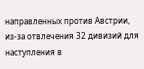направленных против Австрии, из-за отвлечения 32 дивизий для наступления в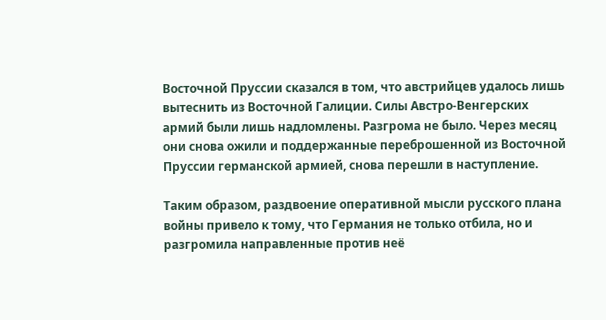Восточной Пруссии сказался в том, что австрийцев удалось лишь вытеснить из Восточной Галиции. Силы Австро-Венгерских армий были лишь надломлены. Разгрома не было. Через месяц они снова ожили и поддержанные переброшенной из Восточной Пруссии германской армией, снова перешли в наступление.

Таким образом, раздвоение оперативной мысли русского плана войны привело к тому, что Германия не только отбила, но и разгромила направленные против неё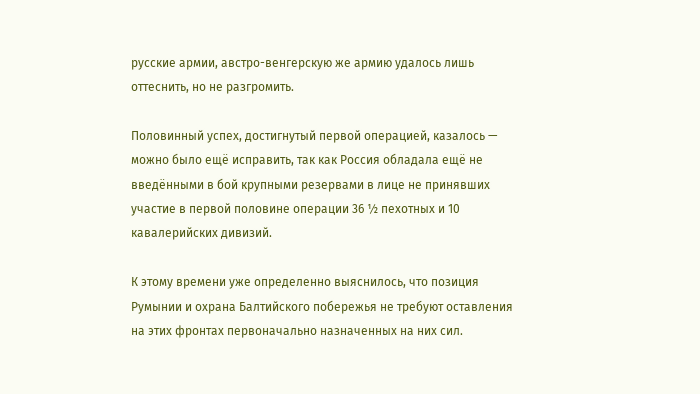русские армии, австро-венгерскую же армию удалось лишь оттеснить, но не разгромить.

Половинный успех, достигнутый первой операцией, казалось — можно было ещё исправить, так как Россия обладала ещё не введёнными в бой крупными резервами в лице не принявших участие в первой половине операции 36 ½ пехотных и 10 кавалерийских дивизий.

К этому времени уже определенно выяснилось, что позиция Румынии и охрана Балтийского побережья не требуют оставления на этих фронтах первоначально назначенных на них сил.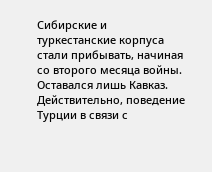Сибирские и туркестанские корпуса стали прибывать, начиная со второго месяца войны. Оставался лишь Кавказ. Действительно, поведение Турции в связи с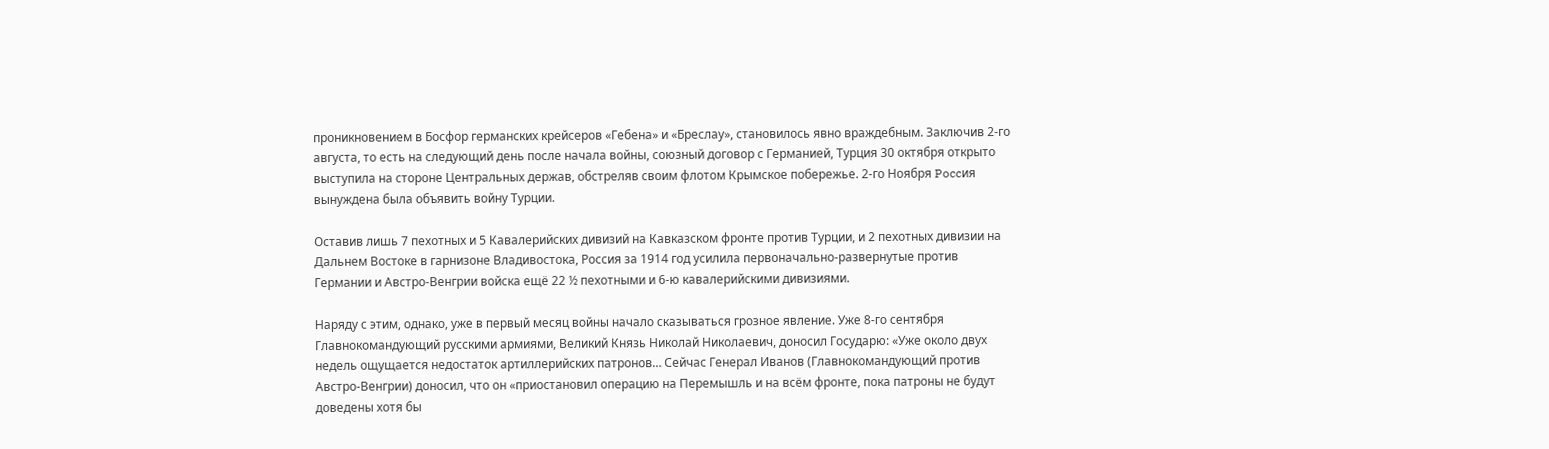проникновением в Босфор германских крейсеров «Гебена» и «Бреслау», становилось явно враждебным. Заключив 2-го августа, то есть на следующий день после начала войны, союзный договор с Германией, Турция 30 октября открыто выступила на стороне Центральных держав, обстреляв своим флотом Крымское побережье. 2-го Ноября Poccия вынуждена была объявить войну Турции.

Оставив лишь 7 пехотных и 5 Кавалерийских дивизий на Кавказском фронте против Турции, и 2 пехотных дивизии на Дальнем Востоке в гарнизоне Владивостока, Россия за 1914 год усилила первоначально-развернутые против Германии и Австро-Венгрии войска ещё 22 ½ пехотными и 6-ю кавалерийскими дивизиями.

Наряду с этим, однако, уже в первый месяц войны начало сказываться грозное явление. Уже 8-го сентября Главнокомандующий русскими армиями, Великий Князь Николай Николаевич, доносил Государю: «Уже около двух недель ощущается недостаток артиллерийских патронов… Сейчас Генерал Иванов (Главнокомандующий против Австро-Венгрии) доносил, что он «приостановил операцию на Перемышль и на всём фронте, пока патроны не будут доведены хотя бы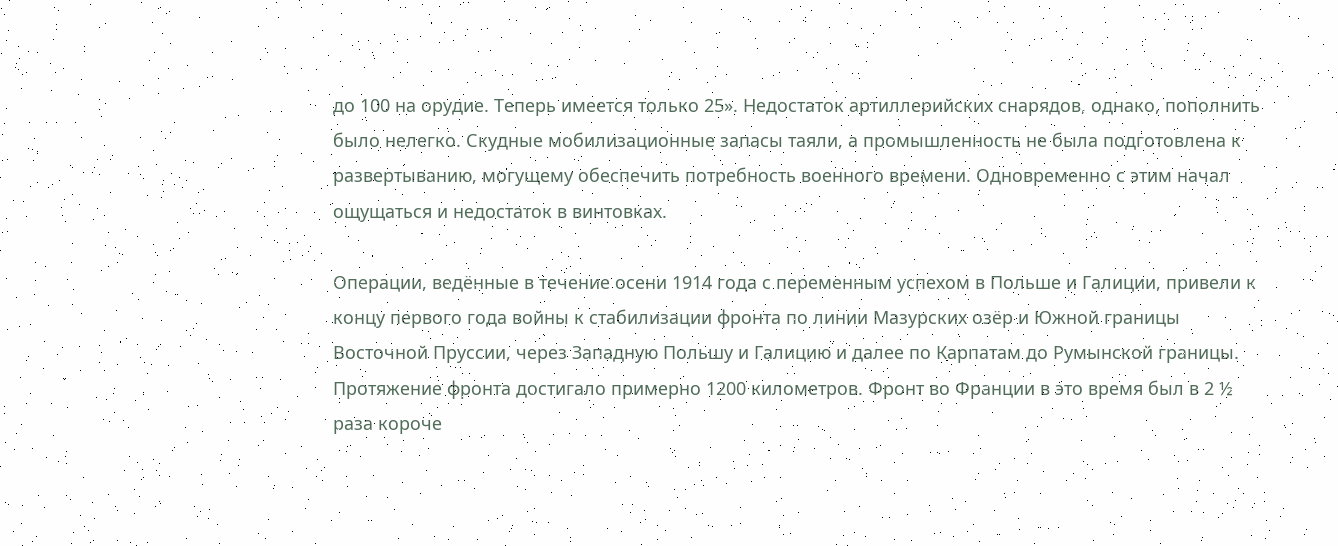до 100 на орудие. Теперь имеется только 25». Недостаток артиллерийских снарядов, однако, пополнить было нелегко. Скудные мобилизационные запасы таяли, а промышленность не была подготовлена к развертыванию, могущему обеспечить потребность военного времени. Одновременно с этим начал ощущаться и недостаток в винтовках.

Операции, ведённые в течение осени 1914 года с переменным успехом в Польше и Галиции, привели к концу первого года войны к стабилизации фронта по линии Мазурских озёр и Южной границы Восточной Пруссии, через Западную Польшу и Галицию и далее по Карпатам до Румынской границы. Протяжение фронта достигало примерно 1200 километров. Фронт во Франции в это время был в 2 ½ раза короче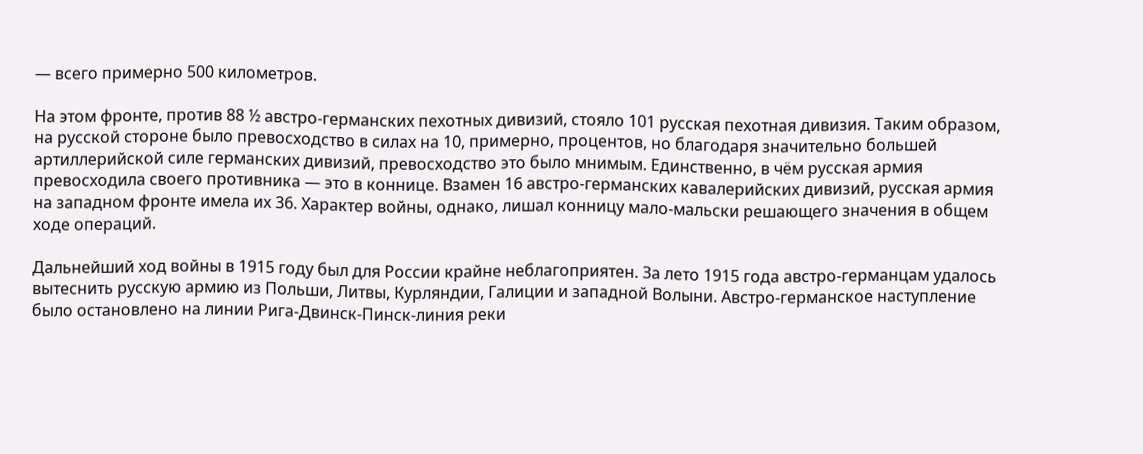— всего примерно 500 километров.

На этом фронте, против 88 ½ австро-германских пехотных дивизий, стояло 101 русская пехотная дивизия. Таким образом, на русской стороне было превосходство в силах на 10, примерно, процентов, но благодаря значительно большей артиллерийской силе германских дивизий, превосходство это было мнимым. Единственно, в чём русская армия превосходила своего противника — это в коннице. Взамен 16 австро-германских кавалерийских дивизий, русская армия на западном фронте имела их 36. Характер войны, однако, лишал конницу мало-мальски решающего значения в общем ходе операций.

Дальнейший ход войны в 1915 году был для России крайне неблагоприятен. За лето 1915 года австро-германцам удалось вытеснить русскую армию из Польши, Литвы, Курляндии, Галиции и западной Волыни. Австро-германское наступление было остановлено на линии Рига-Двинск-Пинск-линия реки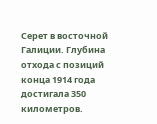Серет в восточной Галиции. Глубина отхода с позиций конца 1914 года достигала 350 километров.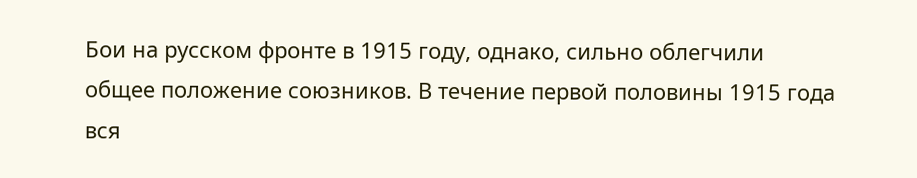Бои на русском фронте в 1915 году, однако, сильно облегчили общее положение союзников. В течение первой половины 1915 года вся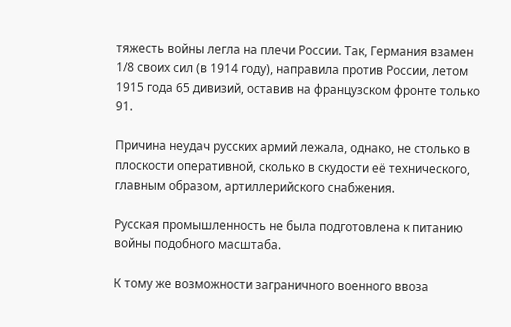тяжесть войны легла на плечи России. Так, Германия взамен 1/8 своих сил (в 1914 году), направила против России, летом 1915 года 65 дивизий, оставив на французском фронте только 91.

Причина неудач русских армий лежала, однако, не столько в плоскости оперативной, сколько в скудости её технического, главным образом, артиллерийского снабжения.

Русская промышленность не была подготовлена к питанию войны подобного масштаба.

К тому же возможности заграничного военного ввоза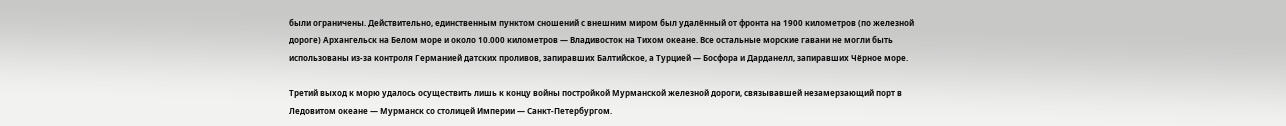были ограничены. Действительно, единственным пунктом сношений с внешним миром был удалённый от фронта на 1900 километров (по железной дороге) Архангельск на Белом море и около 10.000 километров — Владивосток на Тихом океане. Все остальные морские гавани не могли быть использованы из-за контроля Германией датских проливов, запиравших Балтийское, а Турцией — Босфора и Дарданелл, запиравших Чёрное море.

Третий выход к морю удалось осуществить лишь к концу войны постройкой Мурманской железной дороги, связывавшей незамерзающий порт в Ледовитом океане — Мурманск со столицей Империи — Санкт-Петербургом.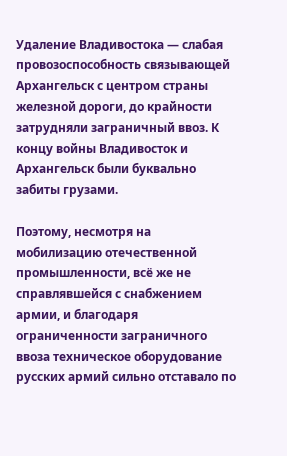Удаление Владивостока — слабая провозоспособность связывающей Архангельск с центром страны железной дороги, до крайности затрудняли заграничный ввоз. К концу войны Владивосток и Архангельск были буквально забиты грузами.

Поэтому, несмотря на мобилизацию отечественной промышленности, всё же не справлявшейся с снабжением армии, и благодаря ограниченности заграничного ввоза техническое оборудование русских армий сильно отставало по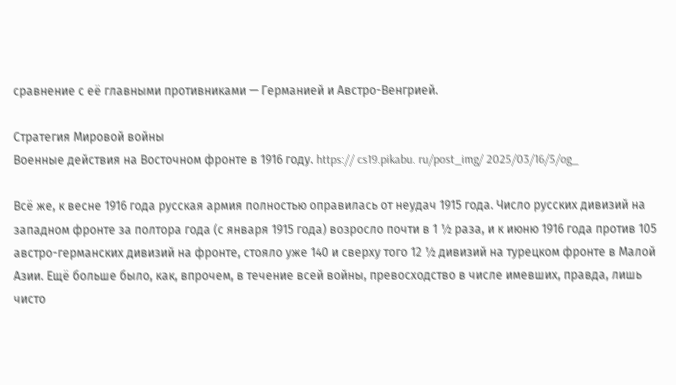сравнение с её главными противниками — Германией и Австро-Венгрией.

Стратегия Мировой войны
Военные действия на Восточном фронте в 1916 году. https:// cs19.pikabu. ru/post_img/ 2025/03/16/5/og_

Всё же, к весне 1916 года русская армия полностью оправилась от неудач 1915 года. Число русских дивизий на западном фронте за полтора года (с января 1915 года) возросло почти в 1 ½ раза, и к июню 1916 года против 105 австро-германских дивизий на фронте, стояло уже 140 и сверху того 12 ½ дивизий на турецком фронте в Малой Азии. Ещё больше было, как, впрочем, в течение всей войны, превосходство в числе имевших, правда, лишь чисто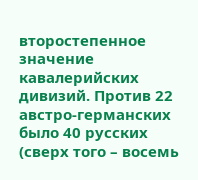второстепенное значение кавалерийских дивизий. Против 22 австро-германских было 40 русских (сверх того – восемь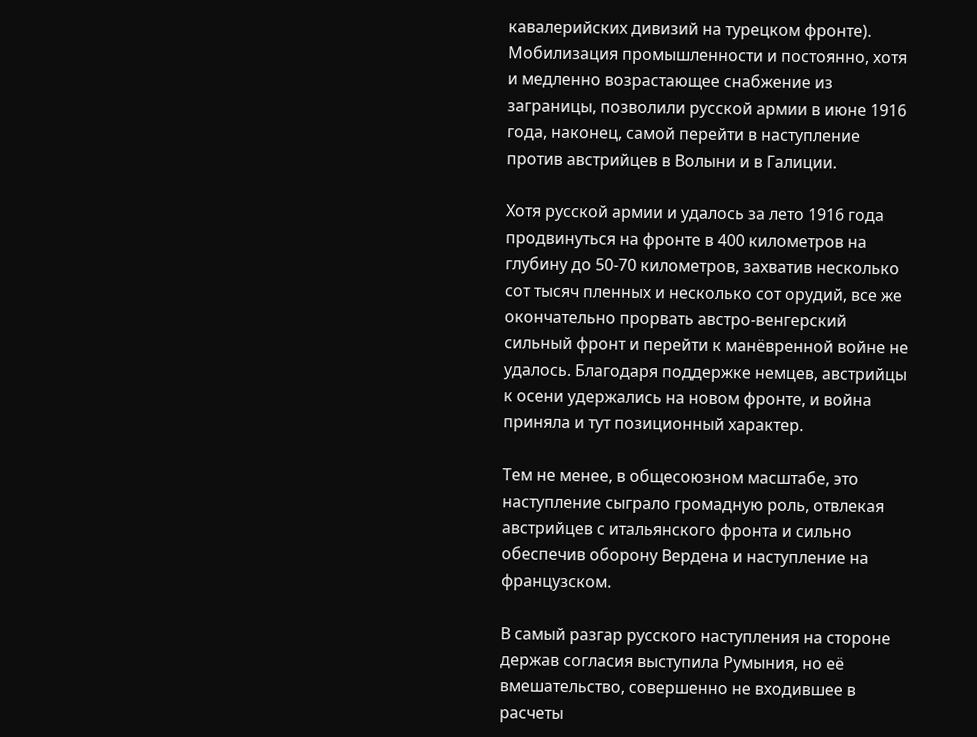кавалерийских дивизий на турецком фронте). Мобилизация промышленности и постоянно, хотя и медленно возрастающее снабжение из заграницы, позволили русской армии в июне 1916 года, наконец, самой перейти в наступление против австрийцев в Волыни и в Галиции.

Хотя русской армии и удалось за лето 1916 года продвинуться на фронте в 400 километров на глубину до 50-70 километров, захватив несколько сот тысяч пленных и несколько сот орудий, все же окончательно прорвать австро-венгерский сильный фронт и перейти к манёвренной войне не удалось. Благодаря поддержке немцев, австрийцы к осени удержались на новом фронте, и война приняла и тут позиционный характер.

Тем не менее, в общесоюзном масштабе, это наступление сыграло громадную роль, отвлекая австрийцев с итальянского фронта и сильно обеспечив оборону Вердена и наступление на французском.

В самый разгар русского наступления на стороне держав согласия выступила Румыния, но её вмешательство, совершенно не входившее в расчеты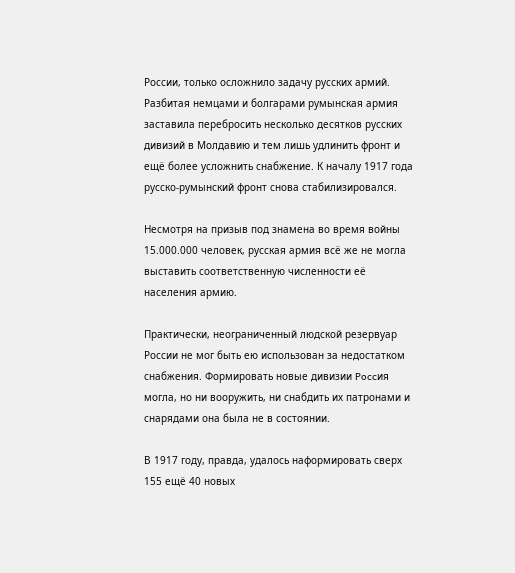России, только осложнило задачу русских армий. Разбитая немцами и болгарами румынская армия заставила перебросить несколько десятков русских дивизий в Молдавию и тем лишь удлинить фронт и ещё более усложнить снабжение. К началу 1917 года русско-румынский фронт снова стабилизировался.

Несмотря на призыв под знамена во время войны 15.000.000 человек, русская армия всё же не могла выставить соответственную численности её населения армию.

Практически, неограниченный людской резервуар России не мог быть ею использован за недостатком снабжения. Формировать новые дивизии Poccия могла, но ни вооружить, ни снабдить их патронами и снарядами она была не в состоянии.

В 1917 году, правда, удалось наформировать сверх 155 ещё 40 новых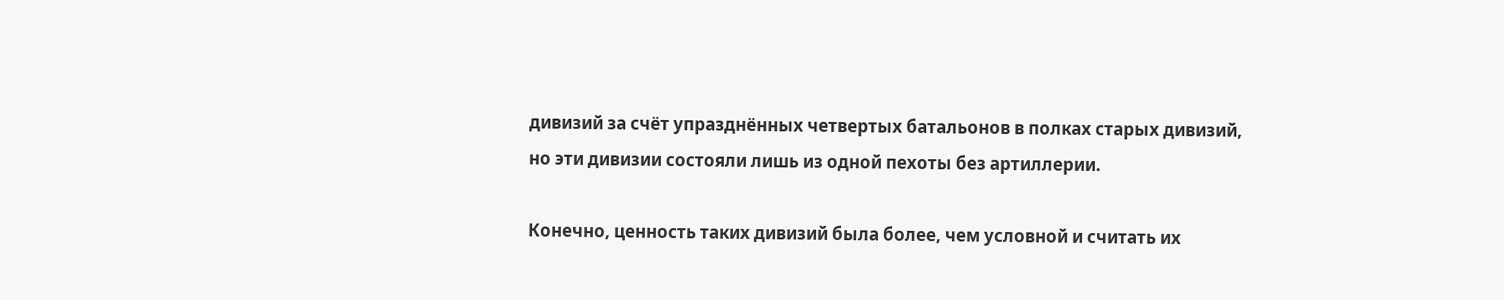дивизий за счёт упразднённых четвертых батальонов в полках старых дивизий, но эти дивизии состояли лишь из одной пехoты без артиллерии.

Конечно, ценность таких дивизий была более, чем условной и считать их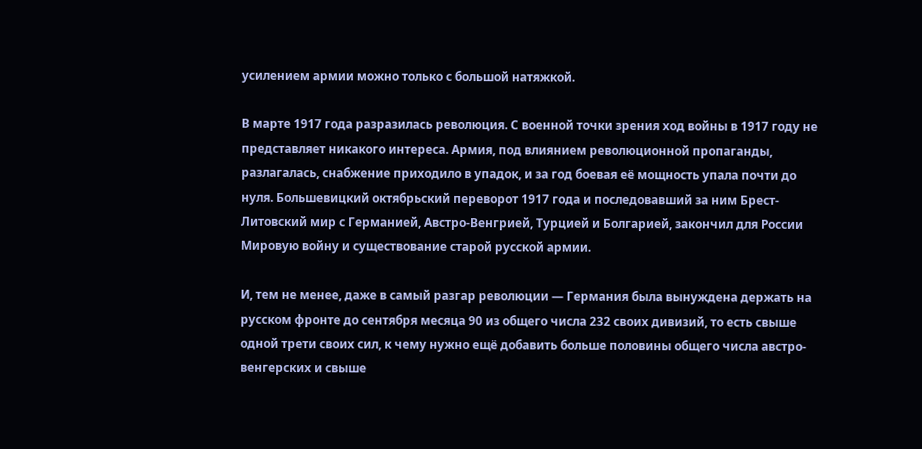усилением армии можно только с большой натяжкой.

В марте 1917 года разразилась революция. С военной точки зрения ход войны в 1917 году не представляет никакого интереса. Армия, под влиянием революционной пропаганды, разлагалась, снабжение приходило в упадок, и за год боевая её мощность упала почти до нуля. Большевицкий октябрьский переворот 1917 года и последовавший за ним Брест-Литовский мир с Германией, Австро-Венгрией, Турцией и Болгарией, закончил для России Mировую войну и существование старой русской армии.

И, тем не менее, даже в самый разгар революции — Германия была вынуждена держать на русском фронте до сентября месяца 90 из общего числа 232 своих дивизий, то есть свыше одной трети своих сил, к чему нужно ещё добавить больше половины общего числа австро-венгерских и свыше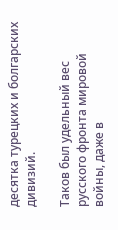десятка турецких и болгарских дивизий.

Таков был удельный вес русского фронта мировой войны, даже в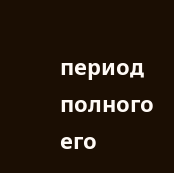период полного его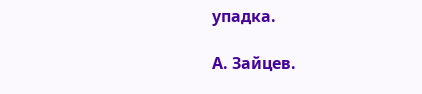упадка.

А. Зайцев.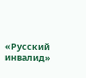«Русский инвалид»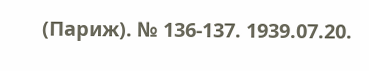(Париж). № 136-137. 1939.07.20.